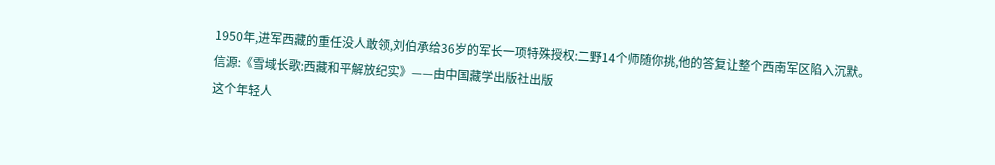1950年,进军西藏的重任没人敢领,刘伯承给36岁的军长一项特殊授权:二野14个师随你挑,他的答复让整个西南军区陷入沉默。
信源:《雪域长歌:西藏和平解放纪实》——由中国藏学出版社出版
这个年轻人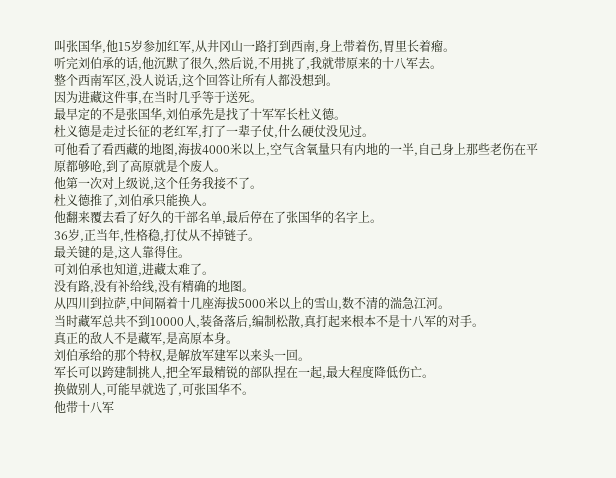叫张国华,他15岁参加红军,从井冈山一路打到西南,身上带着伤,胃里长着瘤。
听完刘伯承的话,他沉默了很久,然后说,不用挑了,我就带原来的十八军去。
整个西南军区,没人说话,这个回答让所有人都没想到。
因为进藏这件事,在当时几乎等于送死。
最早定的不是张国华,刘伯承先是找了十军军长杜义德。
杜义德是走过长征的老红军,打了一辈子仗,什么硬仗没见过。
可他看了看西藏的地图,海拔4000米以上,空气含氧量只有内地的一半,自己身上那些老伤在平原都够呛,到了高原就是个废人。
他第一次对上级说,这个任务我接不了。
杜义德推了,刘伯承只能换人。
他翻来覆去看了好久的干部名单,最后停在了张国华的名字上。
36岁,正当年,性格稳,打仗从不掉链子。
最关键的是,这人靠得住。
可刘伯承也知道,进藏太难了。
没有路,没有补给线,没有精确的地图。
从四川到拉萨,中间隔着十几座海拔5000米以上的雪山,数不清的湍急江河。
当时藏军总共不到10000人,装备落后,编制松散,真打起来根本不是十八军的对手。
真正的敌人不是藏军,是高原本身。
刘伯承给的那个特权,是解放军建军以来头一回。
军长可以跨建制挑人,把全军最精锐的部队捏在一起,最大程度降低伤亡。
换做别人,可能早就选了,可张国华不。
他带十八军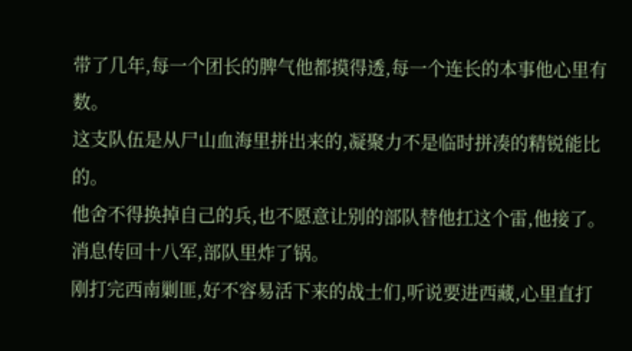带了几年,每一个团长的脾气他都摸得透,每一个连长的本事他心里有数。
这支队伍是从尸山血海里拼出来的,凝聚力不是临时拼凑的精锐能比的。
他舍不得换掉自己的兵,也不愿意让别的部队替他扛这个雷,他接了。
消息传回十八军,部队里炸了锅。
刚打完西南剿匪,好不容易活下来的战士们,听说要进西藏,心里直打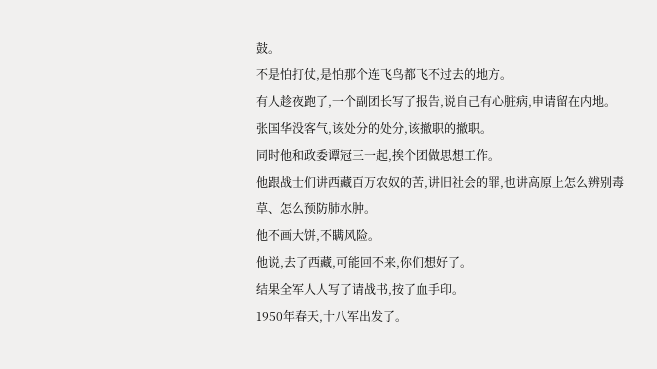鼓。
不是怕打仗,是怕那个连飞鸟都飞不过去的地方。
有人趁夜跑了,一个副团长写了报告,说自己有心脏病,申请留在内地。
张国华没客气,该处分的处分,该撤职的撤职。
同时他和政委谭冠三一起,挨个团做思想工作。
他跟战士们讲西藏百万农奴的苦,讲旧社会的罪,也讲高原上怎么辨别毒草、怎么预防肺水肿。
他不画大饼,不瞒风险。
他说,去了西藏,可能回不来,你们想好了。
结果全军人人写了请战书,按了血手印。
1950年春天,十八军出发了。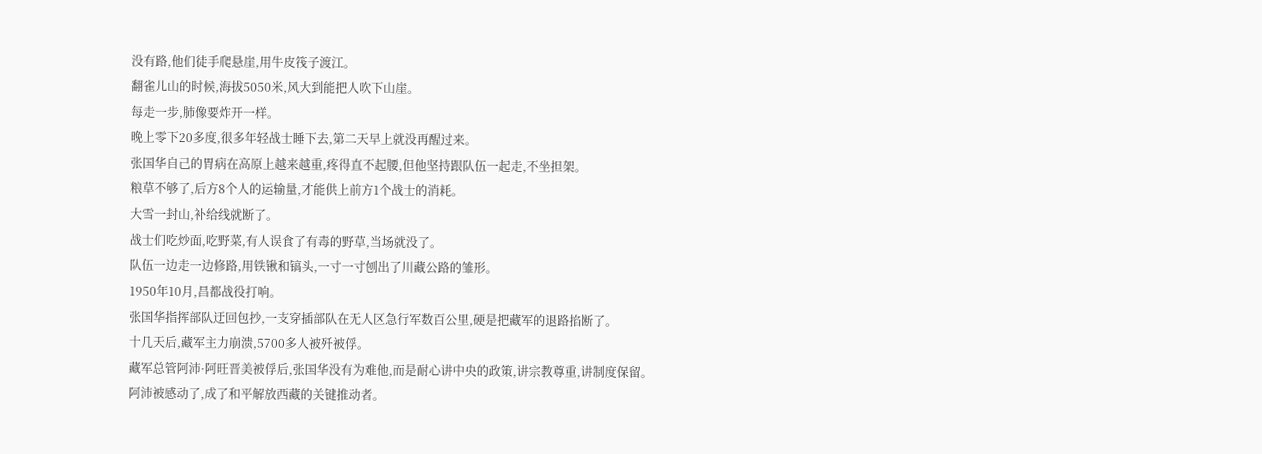没有路,他们徒手爬悬崖,用牛皮筏子渡江。
翻雀儿山的时候,海拔5050米,风大到能把人吹下山崖。
每走一步,肺像要炸开一样。
晚上零下20多度,很多年轻战士睡下去,第二天早上就没再醒过来。
张国华自己的胃病在高原上越来越重,疼得直不起腰,但他坚持跟队伍一起走,不坐担架。
粮草不够了,后方8个人的运输量,才能供上前方1个战士的消耗。
大雪一封山,补给线就断了。
战士们吃炒面,吃野菜,有人误食了有毒的野草,当场就没了。
队伍一边走一边修路,用铁锹和镐头,一寸一寸刨出了川藏公路的雏形。
1950年10月,昌都战役打响。
张国华指挥部队迂回包抄,一支穿插部队在无人区急行军数百公里,硬是把藏军的退路掐断了。
十几天后,藏军主力崩溃,5700多人被歼被俘。
藏军总管阿沛·阿旺晋美被俘后,张国华没有为难他,而是耐心讲中央的政策,讲宗教尊重,讲制度保留。
阿沛被感动了,成了和平解放西藏的关键推动者。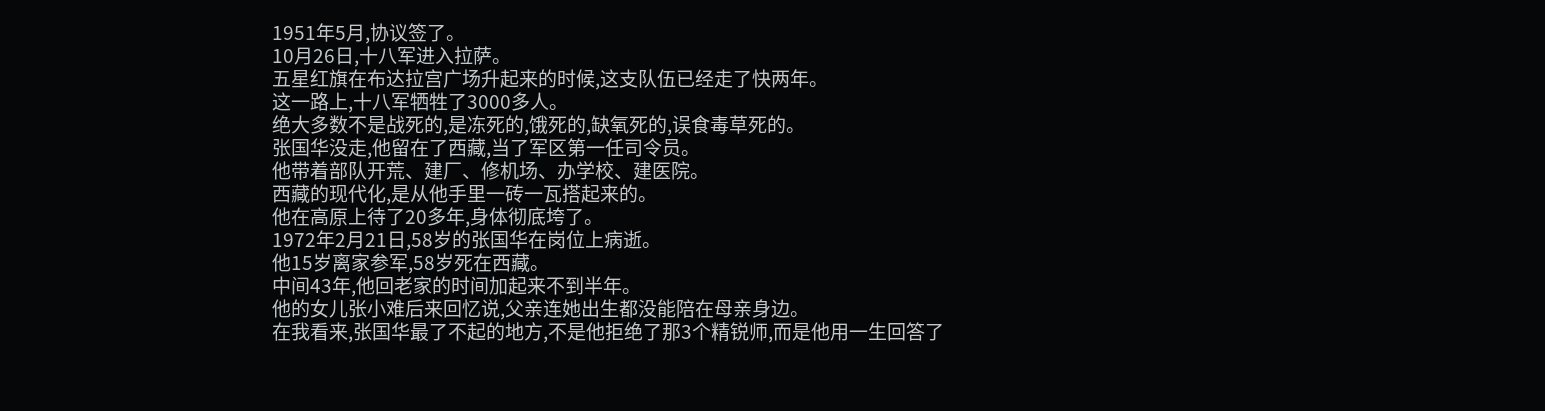1951年5月,协议签了。
10月26日,十八军进入拉萨。
五星红旗在布达拉宫广场升起来的时候,这支队伍已经走了快两年。
这一路上,十八军牺牲了3000多人。
绝大多数不是战死的,是冻死的,饿死的,缺氧死的,误食毒草死的。
张国华没走,他留在了西藏,当了军区第一任司令员。
他带着部队开荒、建厂、修机场、办学校、建医院。
西藏的现代化,是从他手里一砖一瓦搭起来的。
他在高原上待了20多年,身体彻底垮了。
1972年2月21日,58岁的张国华在岗位上病逝。
他15岁离家参军,58岁死在西藏。
中间43年,他回老家的时间加起来不到半年。
他的女儿张小难后来回忆说,父亲连她出生都没能陪在母亲身边。
在我看来,张国华最了不起的地方,不是他拒绝了那3个精锐师,而是他用一生回答了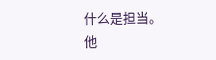什么是担当。
他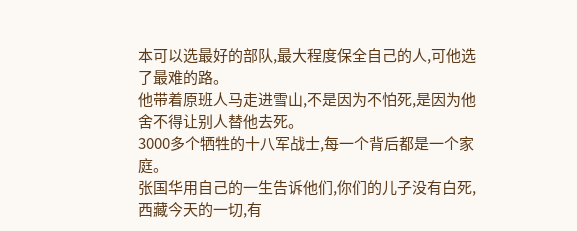本可以选最好的部队,最大程度保全自己的人,可他选了最难的路。
他带着原班人马走进雪山,不是因为不怕死,是因为他舍不得让别人替他去死。
3000多个牺牲的十八军战士,每一个背后都是一个家庭。
张国华用自己的一生告诉他们,你们的儿子没有白死,西藏今天的一切,有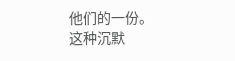他们的一份。
这种沉默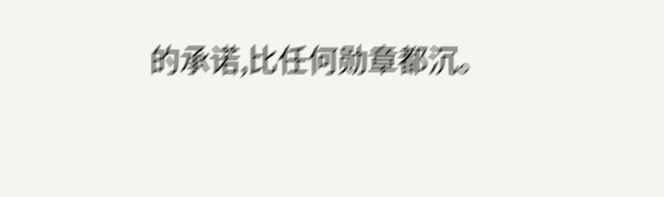的承诺,比任何勋章都沉。